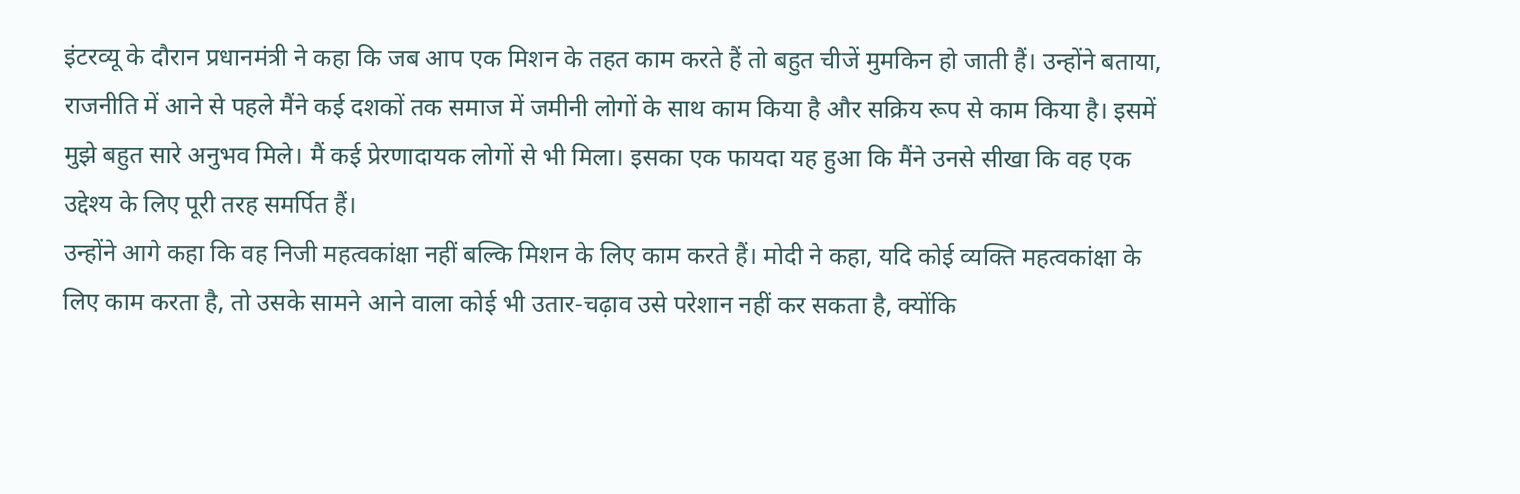इंटरव्यू के दौरान प्रधानमंत्री ने कहा कि जब आप एक मिशन के तहत काम करते हैं तो बहुत चीजें मुमकिन हो जाती हैं। उन्होंने बताया, राजनीति में आने से पहले मैंने कई दशकों तक समाज में जमीनी लोगों के साथ काम किया है और सक्रिय रूप से काम किया है। इसमें मुझे बहुत सारे अनुभव मिले। मैं कई प्रेरणादायक लोगों से भी मिला। इसका एक फायदा यह हुआ कि मैंने उनसे सीखा कि वह एक उद्देश्य के लिए पूरी तरह समर्पित हैं।
उन्होंने आगे कहा कि वह निजी महत्वकांक्षा नहीं बल्कि मिशन के लिए काम करते हैं। मोदी ने कहा, यदि कोई व्यक्ति महत्वकांक्षा के लिए काम करता है, तो उसके सामने आने वाला कोई भी उतार-चढ़ाव उसे परेशान नहीं कर सकता है, क्योंकि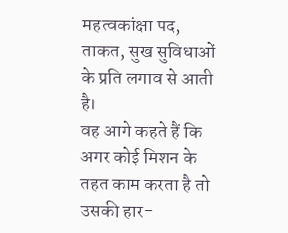महत्वकांक्षा पद, ताकत, सुख सुविधाओं के प्रति लगाव से आती है।
वह आगे कहते हैं कि अगर कोई मिशन के तहत काम करता है तो उसकी हार-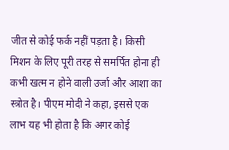जीत से कोई फर्क नहीं पड़ता है। किसी मिशन के लिए पूरी तरह से समर्पित होना ही कभी खत्म न होने वाली उर्जा और आशा का स्त्रोत है। पीएम मोदी ने कहा, इससे एक लाभ यह भी होता है कि अगर कोई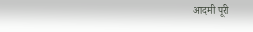आदमी पूरी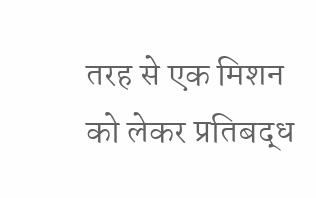तरह से एक मिशन को लेकर प्रतिबद्ध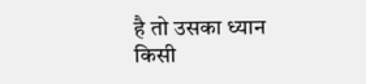है तो उसका ध्यान किसी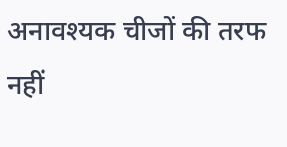अनावश्यक चीजों की तरफ नहीं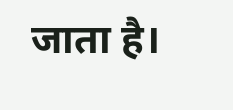जाता है।